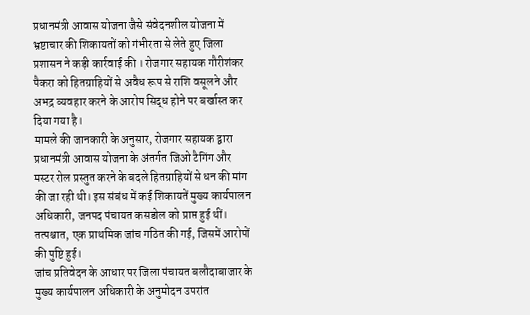प्रधानमंत्री आवास योजना जैसे संवेदनशील योजना में भ्रष्टाचार की शिकायतों को गंभीरता से लेते हुए जिला प्रशासन ने कड़ी कार्रवाई की । रोजगार सहायक गौरीशंकर पैकरा को हितग्राहियों से अवैध रूप से राशि वसूलने और अभद्र व्यवहार करने के आरोप सिद्ध होने पर बर्खास्त कर दिया गया है।
मामले की जानकारी के अनुसार, रोजगार सहायक द्वारा प्रधानमंत्री आवास योजना के अंतर्गत जिओ टैगिंग और मस्टर रोल प्रस्तुत करने के बदले हितग्राहियों से धन की मांग की जा रही थी। इस संबंध में कई शिकायतें मुख्य कार्यपालन अधिकारी, जनपद पंचायत कसडोल को प्राप्त हुई थीं। तत्पश्चात, एक प्राथमिक जांच गठित की गई, जिसमें आरोपों की पुष्टि हुई।
जांच प्रतिवेदन के आधार पर जिला पंचायत बलौदाबाजार के मुख्य कार्यपालन अधिकारी के अनुमोदन उपरांत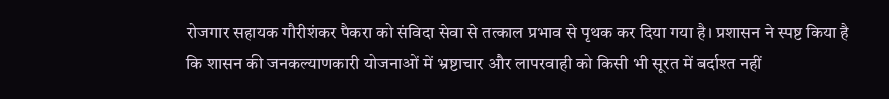रोजगार सहायक गौरीशंकर पैकरा को संविदा सेवा से तत्काल प्रभाव से पृथक कर दिया गया है। प्रशासन ने स्पष्ट किया है कि शासन की जनकल्याणकारी योजनाओं में भ्रष्टाचार और लापरवाही को किसी भी सूरत में बर्दाश्त नहीं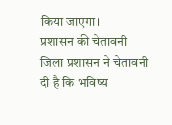किया जाएगा।
प्रशासन की चेतावनी
जिला प्रशासन ने चेतावनी दी है कि भविष्य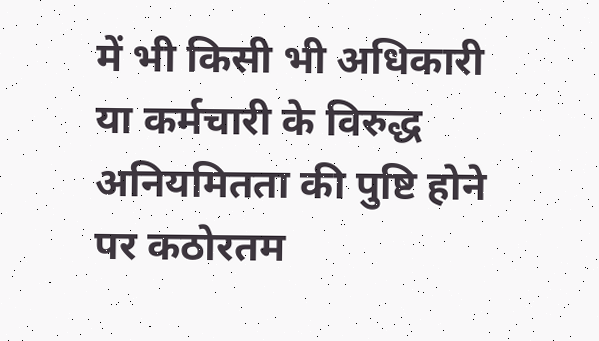में भी किसी भी अधिकारी या कर्मचारी के विरुद्ध अनियमितता की पुष्टि होने पर कठोरतम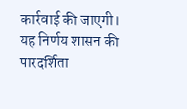कार्रवाई की जाएगी। यह निर्णय शासन की पारदर्शिता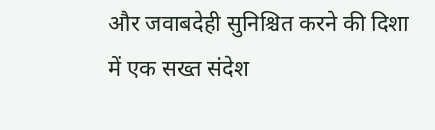और जवाबदेही सुनिश्चित करने की दिशा में एक सख्त संदेश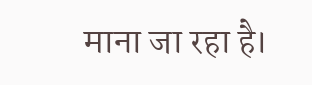माना जा रहा है।